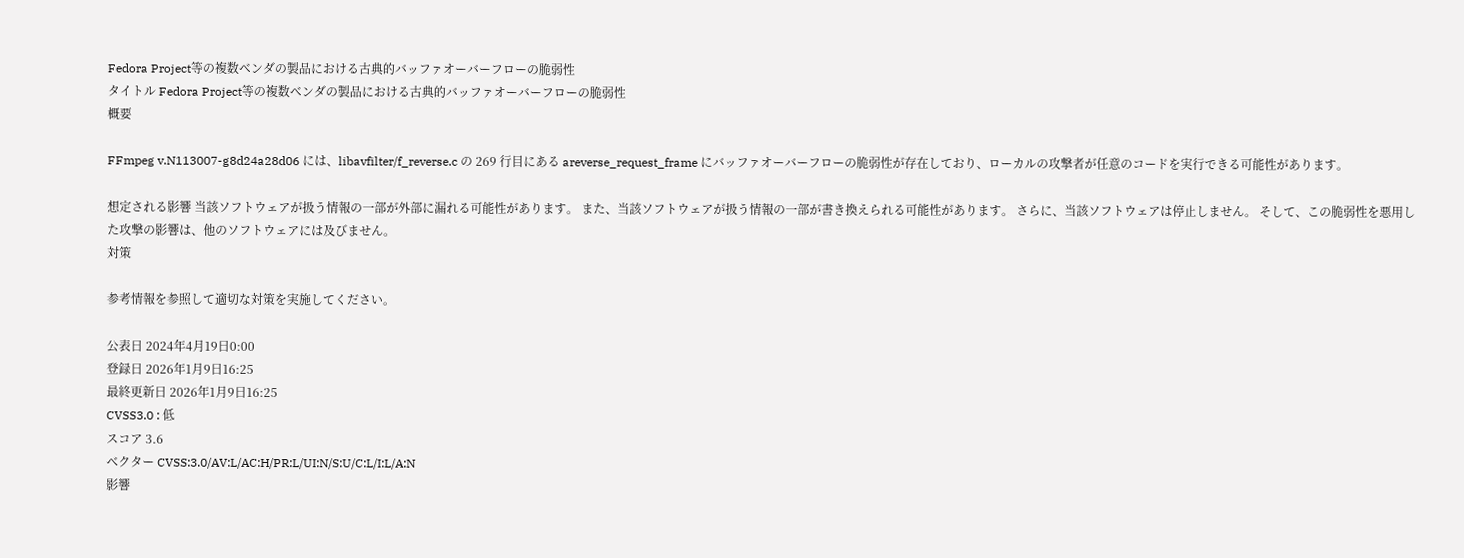Fedora Project等の複数ベンダの製品における古典的バッファオーバーフローの脆弱性
タイトル Fedora Project等の複数ベンダの製品における古典的バッファオーバーフローの脆弱性
概要

FFmpeg v.N113007-g8d24a28d06 には、libavfilter/f_reverse.c の 269 行目にある areverse_request_frame にバッファオーバーフローの脆弱性が存在しており、ローカルの攻撃者が任意のコードを実行できる可能性があります。

想定される影響 当該ソフトウェアが扱う情報の一部が外部に漏れる可能性があります。 また、当該ソフトウェアが扱う情報の一部が書き換えられる可能性があります。 さらに、当該ソフトウェアは停止しません。 そして、この脆弱性を悪用した攻撃の影響は、他のソフトウェアには及びません。
対策

参考情報を参照して適切な対策を実施してください。

公表日 2024年4月19日0:00
登録日 2026年1月9日16:25
最終更新日 2026年1月9日16:25
CVSS3.0 : 低
スコア 3.6
ベクター CVSS:3.0/AV:L/AC:H/PR:L/UI:N/S:U/C:L/I:L/A:N
影響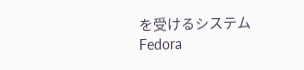を受けるシステム
Fedora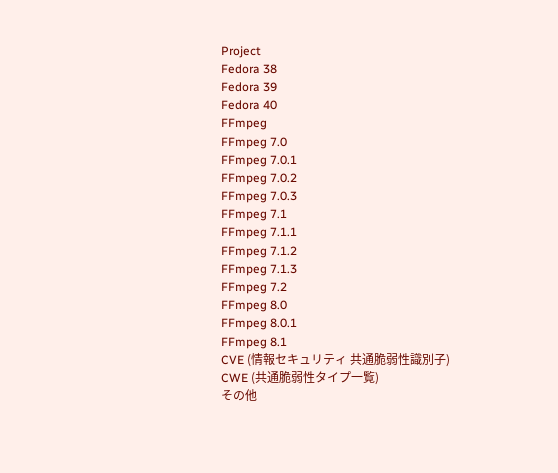Project
Fedora 38
Fedora 39
Fedora 40
FFmpeg
FFmpeg 7.0
FFmpeg 7.0.1
FFmpeg 7.0.2
FFmpeg 7.0.3
FFmpeg 7.1
FFmpeg 7.1.1
FFmpeg 7.1.2
FFmpeg 7.1.3
FFmpeg 7.2
FFmpeg 8.0
FFmpeg 8.0.1
FFmpeg 8.1
CVE (情報セキュリティ 共通脆弱性識別子)
CWE (共通脆弱性タイプ一覧)
その他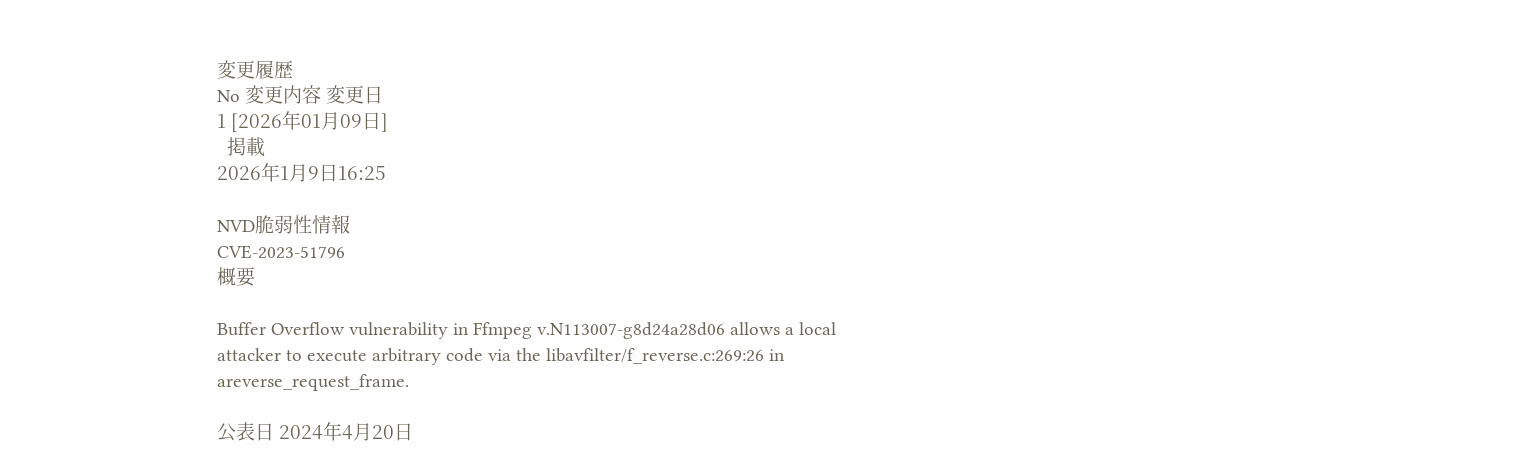変更履歴
No 変更内容 変更日
1 [2026年01月09日]
  掲載
2026年1月9日16:25

NVD脆弱性情報
CVE-2023-51796
概要

Buffer Overflow vulnerability in Ffmpeg v.N113007-g8d24a28d06 allows a local attacker to execute arbitrary code via the libavfilter/f_reverse.c:269:26 in areverse_request_frame.

公表日 2024年4月20日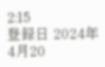2:15
登録日 2024年4月20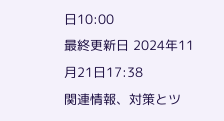日10:00
最終更新日 2024年11月21日17:38
関連情報、対策とツ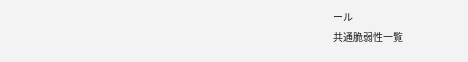ール
共通脆弱性一覧